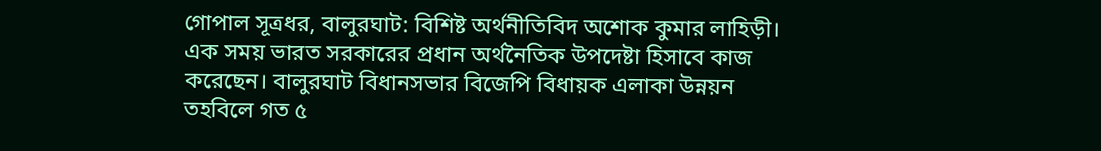গোপাল সূত্রধর, বালুরঘাট: বিশিষ্ট অর্থনীতিবিদ অশোক কুমার লাহিড়ী। এক সময় ভারত সরকারের প্রধান অর্থনৈতিক উপদেষ্টা হিসাবে কাজ করেছেন। বালুরঘাট বিধানসভার বিজেপি বিধায়ক এলাকা উন্নয়ন তহবিলে গত ৫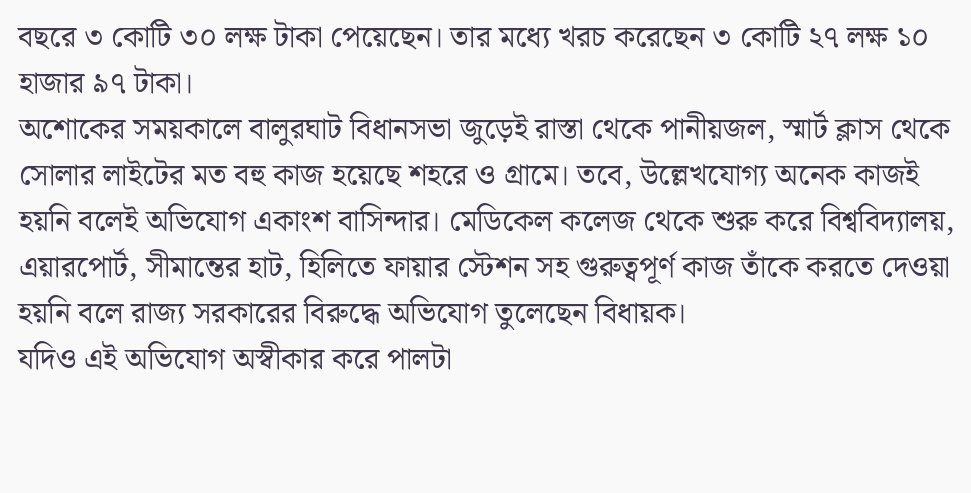বছরে ৩ কোটি ৩০ লক্ষ টাকা পেয়েছেন। তার মধ্যে খরচ করেছেন ৩ কোটি ২৭ লক্ষ ১০ হাজার ৯৭ টাকা।
অশোকের সময়কালে বালুরঘাট বিধানসভা জুড়েই রাস্তা থেকে পানীয়জল, স্মার্ট ক্লাস থেকে সোলার লাইটের মত বহু কাজ হয়েছে শহরে ও গ্রামে। তবে, উল্লেখযোগ্য অনেক কাজই হয়নি বলেই অভিযোগ একাংশ বাসিন্দার। মেডিকেল কলেজ থেকে শুরু করে বিশ্ববিদ্যালয়, এয়ারপোর্ট, সীমান্তের হাট, হিলিতে ফায়ার স্টেশন সহ গুরুত্বপূর্ণ কাজ তাঁকে করতে দেওয়া হয়নি বলে রাজ্য সরকারের বিরুদ্ধে অভিযোগ তুলেছেন বিধায়ক।
যদিও এই অভিযোগ অস্বীকার করে পালটা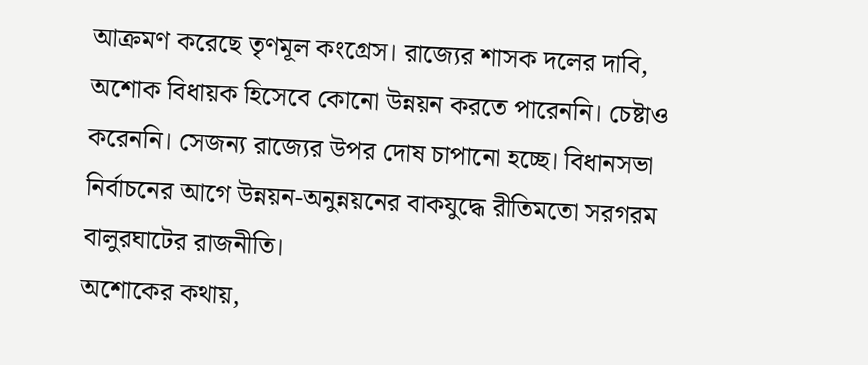আক্রমণ করেছে তৃণমূল কংগ্রেস। রাজ্যের শাসক দলের দাবি, অশোক বিধায়ক হিসেবে কোনো উন্নয়ন করতে পারেননি। চেষ্টাও করেননি। সেজন্য রাজ্যের উপর দোষ চাপানো হচ্ছে। বিধানসভা নির্বাচনের আগে উন্নয়ন-অনুন্নয়নের বাকযুদ্ধে রীতিমতো সরগরম বালুরঘাটের রাজনীতি।
অশোকের কথায়,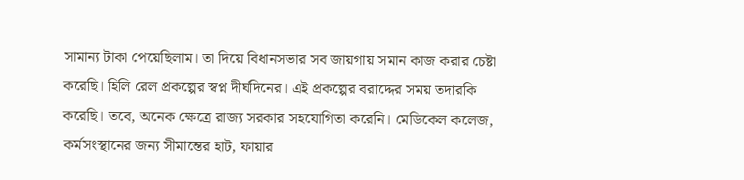সামান্য টাকা পেয়েছিলাম। তা দিয়ে বিধানসভার সব জায়গায় সমান কাজ করার চেষ্টা করেছি। হিলি রেল প্রকল্পের স্বপ্ন দীর্ঘদিনের। এই প্রকল্পের বরাদ্দের সময় তদারকি করেছি। তবে, অনেক ক্ষেত্রে রাজ্য সরকার সহযোগিতা করেনি। মেডিকেল কলেজ, কর্মসংস্থানের জন্য সীমান্তের হাট, ফায়ার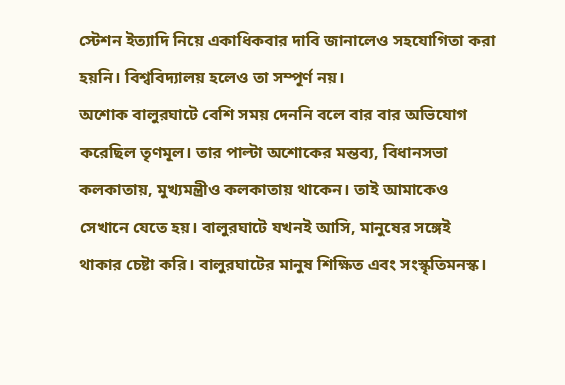স্টেশন ইত্যাদি নিয়ে একাধিকবার দাবি জানালেও সহযোগিতা করা হয়নি। বিশ্ববিদ্যালয় হলেও তা সম্পূর্ণ নয়।
অশোক বালুরঘাটে বেশি সময় দেননি বলে বার বার অভিযোগ করেছিল তৃণমূল। তার পাল্টা অশোকের মন্তব্য, বিধানসভা কলকাতায়, মুখ্যমন্ত্রীও কলকাতায় থাকেন। তাই আমাকেও সেখানে যেতে হয়। বালুরঘাটে যখনই আসি, মানুষের সঙ্গেই থাকার চেষ্টা করি। বালুরঘাটের মানুষ শিক্ষিত এবং সংস্কৃতিমনস্ক।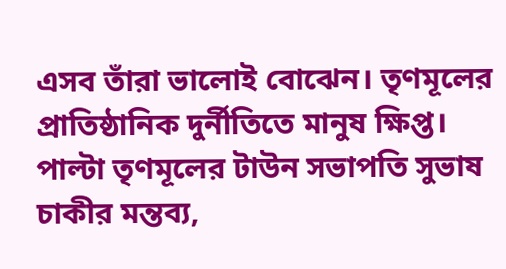এসব তাঁরা ভালোই বোঝেন। তৃণমূলের প্রাতিষ্ঠানিক দুর্নীতিতে মানুষ ক্ষিপ্ত।
পাল্টা তৃণমূলের টাউন সভাপতি সুভাষ চাকীর মন্তব্য,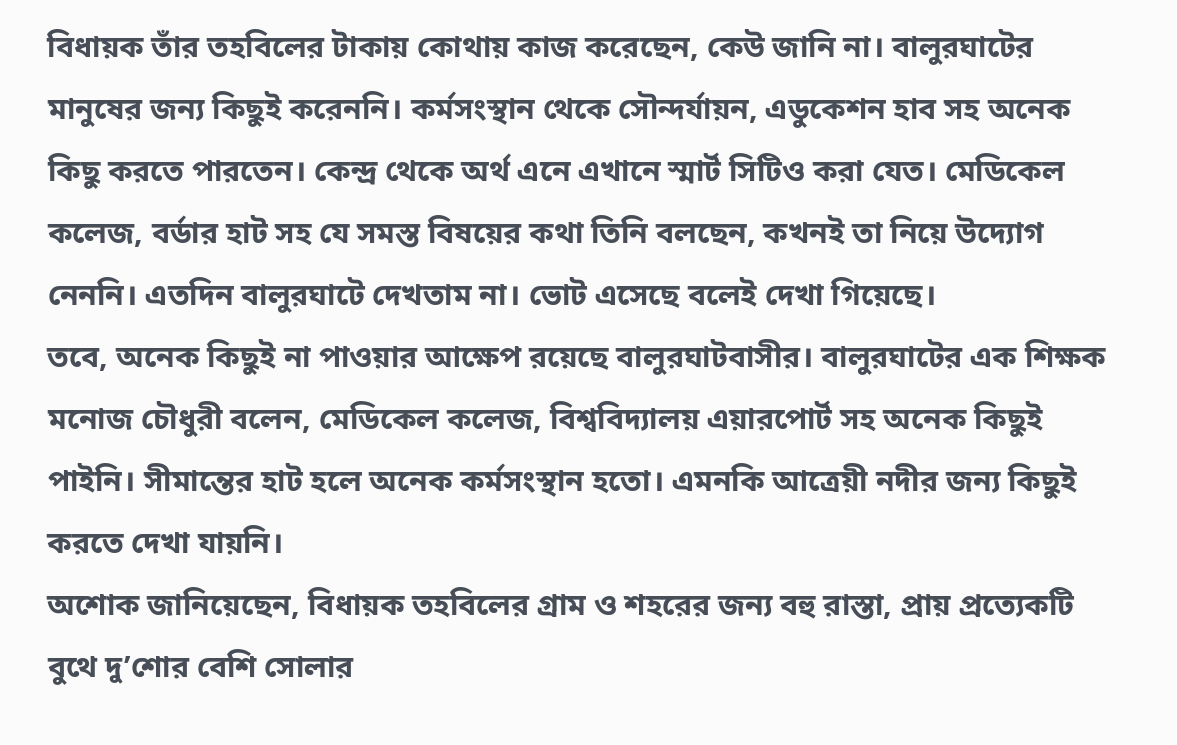বিধায়ক তাঁর তহবিলের টাকায় কোথায় কাজ করেছেন, কেউ জানি না। বালুরঘাটের মানুষের জন্য কিছুই করেননি। কর্মসংস্থান থেকে সৌন্দর্যায়ন, এডুকেশন হাব সহ অনেক কিছু করতে পারতেন। কেন্দ্র থেকে অর্থ এনে এখানে স্মার্ট সিটিও করা যেত। মেডিকেল কলেজ, বর্ডার হাট সহ যে সমস্ত বিষয়ের কথা তিনি বলছেন, কখনই তা নিয়ে উদ্যোগ নেননি। এতদিন বালুরঘাটে দেখতাম না। ভোট এসেছে বলেই দেখা গিয়েছে।
তবে, অনেক কিছুই না পাওয়ার আক্ষেপ রয়েছে বালুরঘাটবাসীর। বালুরঘাটের এক শিক্ষক মনোজ চৌধুরী বলেন, মেডিকেল কলেজ, বিশ্ববিদ্যালয় এয়ারপোর্ট সহ অনেক কিছুই পাইনি। সীমান্তের হাট হলে অনেক কর্মসংস্থান হতো। এমনকি আত্রেয়ী নদীর জন্য কিছুই করতে দেখা যায়নি।
অশোক জানিয়েছেন, বিধায়ক তহবিলের গ্রাম ও শহরের জন্য বহু রাস্তা, প্রায় প্রত্যেকটি বুথে দু’শোর বেশি সোলার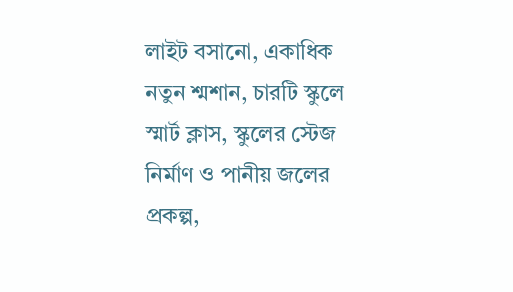লাইট বসানো, একাধিক নতুন শ্মশান, চারটি স্কুলে স্মার্ট ক্লাস, স্কুলের স্টেজ নির্মাণ ও পানীয় জলের প্রকল্প,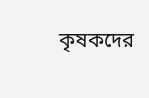কৃষকদের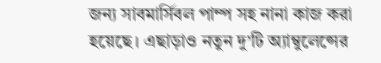জন্য সাবমার্সিবল পাম্প সহ নানা কাজ করা হয়েছে। এছাড়াও নতুন দু’টি অ্যাম্বুলেন্সের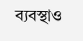ব্যবস্থাও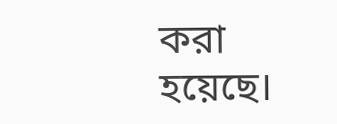করা হয়েছে।